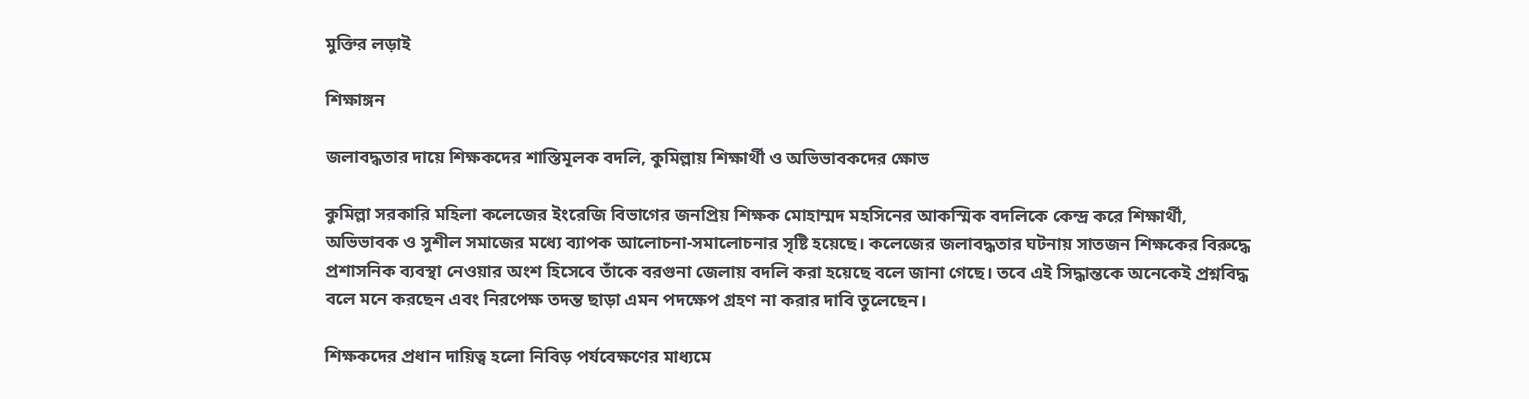মুক্তির লড়াই

শিক্ষাঙ্গন

জলাবদ্ধতার দায়ে শিক্ষকদের শাস্তিমূলক বদলি, কুমিল্লায় শিক্ষার্থী ও অভিভাবকদের ক্ষোভ

কুমিল্লা সরকারি মহিলা কলেজের ইংরেজি বিভাগের জনপ্রিয় শিক্ষক মোহাম্মদ মহসিনের আকস্মিক বদলিকে কেন্দ্র করে শিক্ষার্থী, অভিভাবক ও সুশীল সমাজের মধ্যে ব্যাপক আলোচনা-সমালোচনার সৃষ্টি হয়েছে। কলেজের জলাবদ্ধতার ঘটনায় সাতজন শিক্ষকের বিরুদ্ধে প্রশাসনিক ব্যবস্থা নেওয়ার অংশ হিসেবে তাঁকে বরগুনা জেলায় বদলি করা হয়েছে বলে জানা গেছে। তবে এই সিদ্ধান্তকে অনেকেই প্রশ্নবিদ্ধ বলে মনে করছেন এবং নিরপেক্ষ তদন্ত ছাড়া এমন পদক্ষেপ গ্রহণ না করার দাবি তুলেছেন।

শিক্ষকদের প্রধান দায়িত্ব হলো নিবিড় পর্যবেক্ষণের মাধ্যমে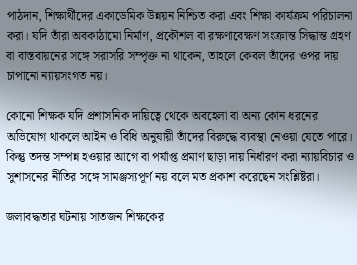পাঠদান, শিক্ষার্থীদের একাডেমিক উন্নয়ন নিশ্চিত করা এবং শিক্ষা কার্যক্রম পরিচালনা করা। যদি তাঁরা অবকাঠামো নির্মাণ, প্রকৌশল বা রক্ষণাবেক্ষণ সংক্রান্ত সিদ্ধান্ত গ্রহণ বা বাস্তবায়নের সঙ্গে সরাসরি সম্পৃক্ত না থাকেন, তাহলে কেবল তাঁদের ওপর দায় চাপানো ন্যায়সংগত নয়।

কোনো শিক্ষক যদি প্রশাসনিক দায়িত্বে থেকে অবহেলা বা অন্য কোন ধরনের অভিযোগ থাকলে আইন ও বিধি অনুযায়ী তাঁদের বিরুদ্ধে ব্যবস্থা নেওয়া যেতে পারে। কিন্তু তদন্ত সম্পন্ন হওয়ার আগে বা পর্যাপ্ত প্রমাণ ছাড়া দায় নির্ধারণ করা ন্যায়বিচার ও সুশাসনের নীতির সঙ্গে সামঞ্জস্যপূর্ণ নয় বলে মত প্রকাশ করেছেন সংশ্লিষ্টরা।

জলাবদ্ধতার ঘটনায় সাতজন শিক্ষকের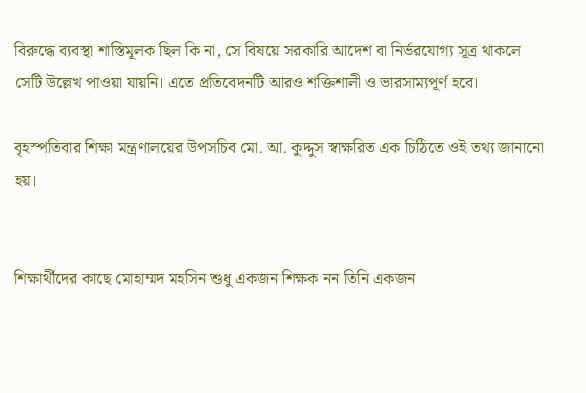বিরুদ্ধে ব্যবস্থা শাস্তিমূলক ছিল কি না, সে বিষয়ে সরকারি আদেশ বা নির্ভরযোগ্য সূত্র থাকলে সেটি উল্লেখ পাওয়া যায়নি। এতে প্রতিবেদনটি আরও শক্তিশালী ও ভারসাম্যপূর্ণ হবে।

বৃহস্পতিবার শিক্ষা মন্ত্রণালয়ের উপসচিব মো. আ. কুদ্দুস স্বাক্ষরিত এক চিঠিতে ওই তথ্য জানানো হয়।


শিক্ষার্থীদের কাছে মোহাম্মদ মহসিন শুধু একজন শিক্ষক নন তিনি একজন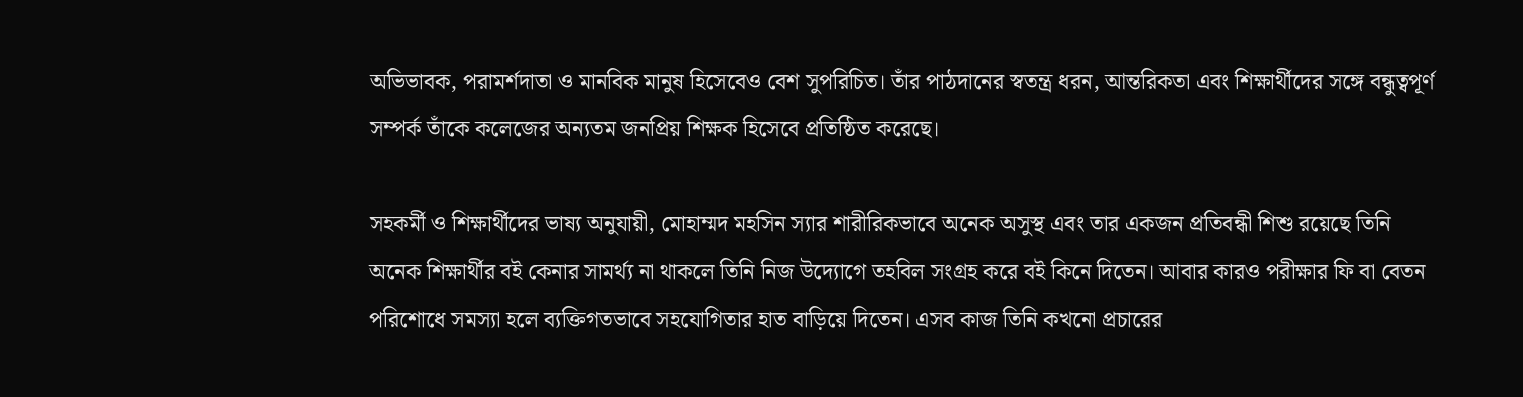অভিভাবক, পরামর্শদাতা ও মানবিক মানুষ হিসেবেও বেশ সুপরিচিত। তাঁর পাঠদানের স্বতন্ত্র ধরন, আন্তরিকতা এবং শিক্ষার্থীদের সঙ্গে বন্ধুত্বপূর্ণ সম্পর্ক তাঁকে কলেজের অন্যতম জনপ্রিয় শিক্ষক হিসেবে প্রতিষ্ঠিত করেছে।

সহকর্মী ও শিক্ষার্থীদের ভাষ্য অনুযায়ী, মোহাম্মদ মহসিন স্যার শারীরিকভাবে অনেক অসুস্থ এবং তার একজন প্রতিবন্ধী শিশু রয়েছে তিনি অনেক শিক্ষার্থীর বই কেনার সামর্থ্য না থাকলে তিনি নিজ উদ্যোগে তহবিল সংগ্রহ করে বই কিনে দিতেন। আবার কারও পরীক্ষার ফি বা বেতন পরিশোধে সমস্যা হলে ব্যক্তিগতভাবে সহযোগিতার হাত বাড়িয়ে দিতেন। এসব কাজ তিনি কখনো প্রচারের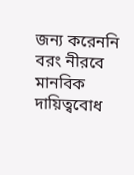জন্য করেননি বরং নীরবে মানবিক দায়িত্ববোধ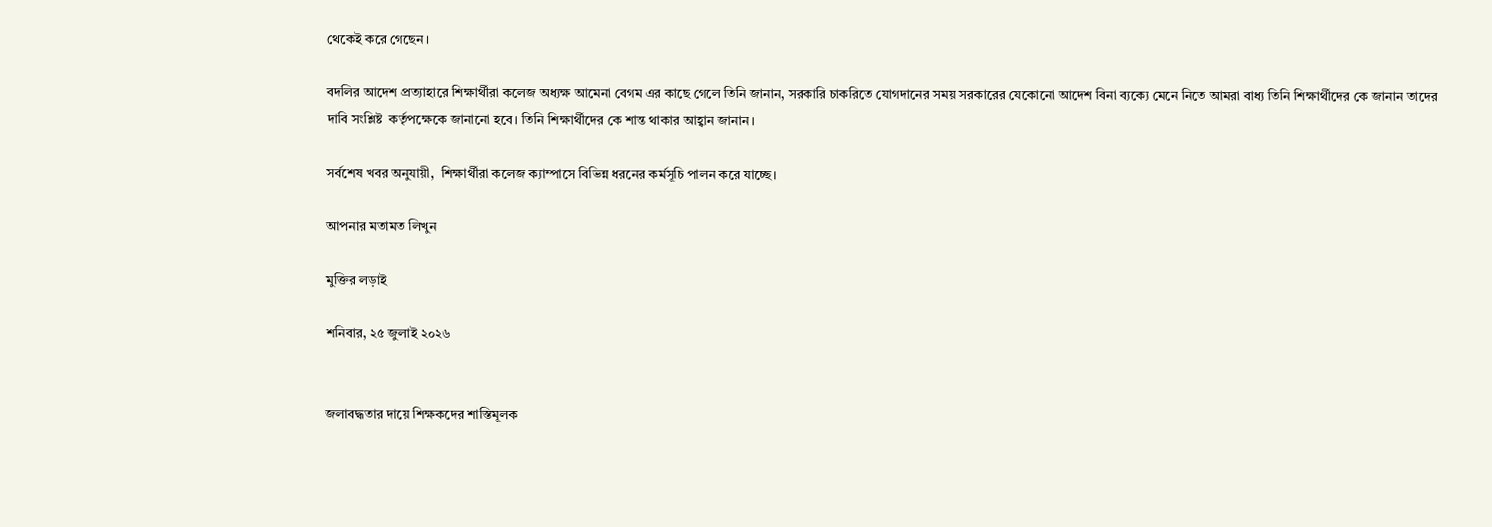থেকেই করে গেছেন।

বদলির আদেশ প্রত্যাহারে শিক্ষার্থীরা কলেজ অধ্যক্ষ আমেনা বেগম এর কাছে গেলে তিনি জানান, সরকারি চাকরিতে যোগদানের সময় সরকারের যেকোনো আদেশ বিনা ব্যক্যে মেনে নিতে আমরা বাধ্য তিনি শিক্ষার্থীদের কে জানান তাদের দাবি সংশ্লিষ্ট  কর্তৃপক্ষেকে জানানো হবে। তিনি শিক্ষার্থীদের কে শান্ত থাকার আহ্বান জানান।

সর্বশেষ খবর অনুযায়ী,  শিক্ষার্থীরা কলেজ ক্যাম্পাসে বিভিন্ন ধরনের কর্মসূচি পালন করে যাচ্ছে।

আপনার মতামত লিখুন

মুক্তির লড়াই

শনিবার, ২৫ জুলাই ২০২৬


জলাবদ্ধতার দায়ে শিক্ষকদের শাস্তিমূলক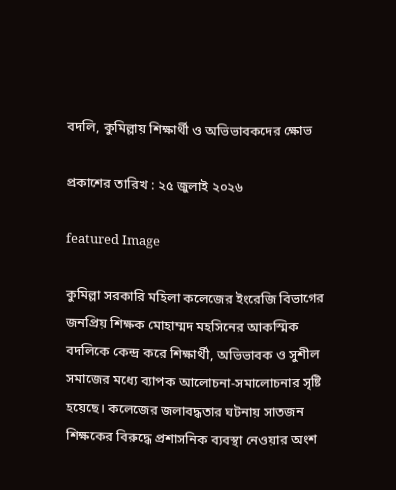বদলি, কুমিল্লায় শিক্ষার্থী ও অভিভাবকদের ক্ষোভ

প্রকাশের তারিখ : ২৫ জুলাই ২০২৬

featured Image

কুমিল্লা সরকারি মহিলা কলেজের ইংরেজি বিভাগের জনপ্রিয় শিক্ষক মোহাম্মদ মহসিনের আকস্মিক বদলিকে কেন্দ্র করে শিক্ষার্থী, অভিভাবক ও সুশীল সমাজের মধ্যে ব্যাপক আলোচনা-সমালোচনার সৃষ্টি হয়েছে। কলেজের জলাবদ্ধতার ঘটনায় সাতজন শিক্ষকের বিরুদ্ধে প্রশাসনিক ব্যবস্থা নেওয়ার অংশ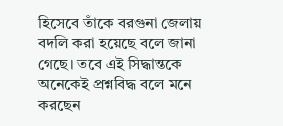হিসেবে তাঁকে বরগুনা জেলায় বদলি করা হয়েছে বলে জানা গেছে। তবে এই সিদ্ধান্তকে অনেকেই প্রশ্নবিদ্ধ বলে মনে করছেন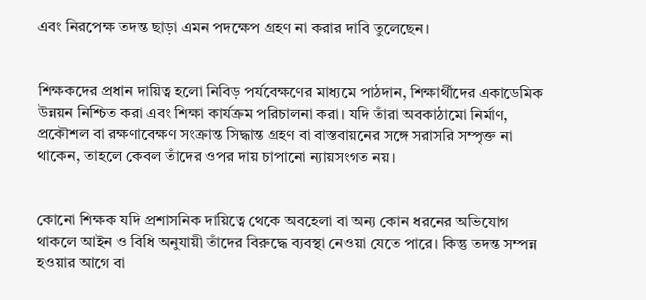এবং নিরপেক্ষ তদন্ত ছাড়া এমন পদক্ষেপ গ্রহণ না করার দাবি তুলেছেন।


শিক্ষকদের প্রধান দায়িত্ব হলো নিবিড় পর্যবেক্ষণের মাধ্যমে পাঠদান, শিক্ষার্থীদের একাডেমিক উন্নয়ন নিশ্চিত করা এবং শিক্ষা কার্যক্রম পরিচালনা করা। যদি তাঁরা অবকাঠামো নির্মাণ, প্রকৌশল বা রক্ষণাবেক্ষণ সংক্রান্ত সিদ্ধান্ত গ্রহণ বা বাস্তবায়নের সঙ্গে সরাসরি সম্পৃক্ত না থাকেন, তাহলে কেবল তাঁদের ওপর দায় চাপানো ন্যায়সংগত নয়।


কোনো শিক্ষক যদি প্রশাসনিক দায়িত্বে থেকে অবহেলা বা অন্য কোন ধরনের অভিযোগ থাকলে আইন ও বিধি অনুযায়ী তাঁদের বিরুদ্ধে ব্যবস্থা নেওয়া যেতে পারে। কিন্তু তদন্ত সম্পন্ন হওয়ার আগে বা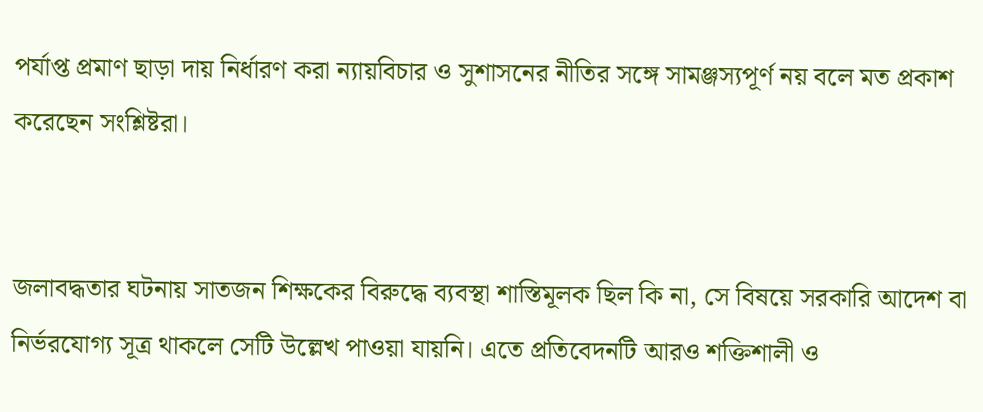পর্যাপ্ত প্রমাণ ছাড়া দায় নির্ধারণ করা ন্যায়বিচার ও সুশাসনের নীতির সঙ্গে সামঞ্জস্যপূর্ণ নয় বলে মত প্রকাশ করেছেন সংশ্লিষ্টরা।


জলাবদ্ধতার ঘটনায় সাতজন শিক্ষকের বিরুদ্ধে ব্যবস্থা শাস্তিমূলক ছিল কি না, সে বিষয়ে সরকারি আদেশ বা নির্ভরযোগ্য সূত্র থাকলে সেটি উল্লেখ পাওয়া যায়নি। এতে প্রতিবেদনটি আরও শক্তিশালী ও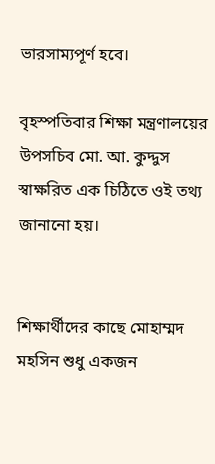ভারসাম্যপূর্ণ হবে।

বৃহস্পতিবার শিক্ষা মন্ত্রণালয়ের উপসচিব মো. আ. কুদ্দুস স্বাক্ষরিত এক চিঠিতে ওই তথ্য জানানো হয়।


শিক্ষার্থীদের কাছে মোহাম্মদ মহসিন শুধু একজন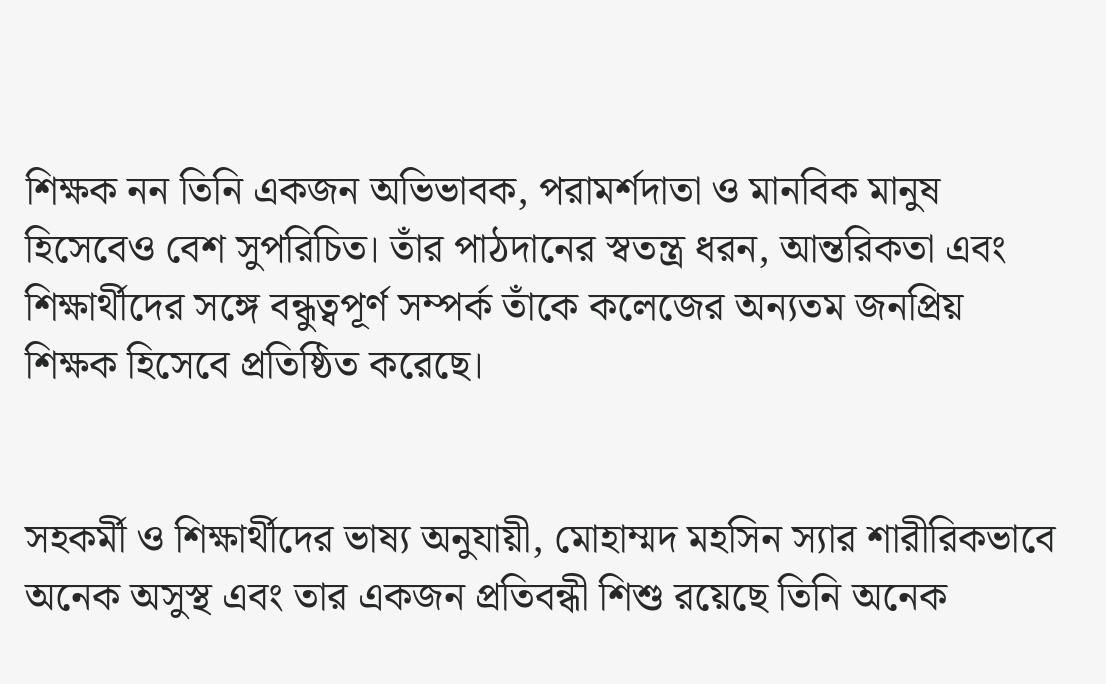শিক্ষক নন তিনি একজন অভিভাবক, পরামর্শদাতা ও মানবিক মানুষ হিসেবেও বেশ সুপরিচিত। তাঁর পাঠদানের স্বতন্ত্র ধরন, আন্তরিকতা এবং শিক্ষার্থীদের সঙ্গে বন্ধুত্বপূর্ণ সম্পর্ক তাঁকে কলেজের অন্যতম জনপ্রিয় শিক্ষক হিসেবে প্রতিষ্ঠিত করেছে।


সহকর্মী ও শিক্ষার্থীদের ভাষ্য অনুযায়ী, মোহাম্মদ মহসিন স্যার শারীরিকভাবে অনেক অসুস্থ এবং তার একজন প্রতিবন্ধী শিশু রয়েছে তিনি অনেক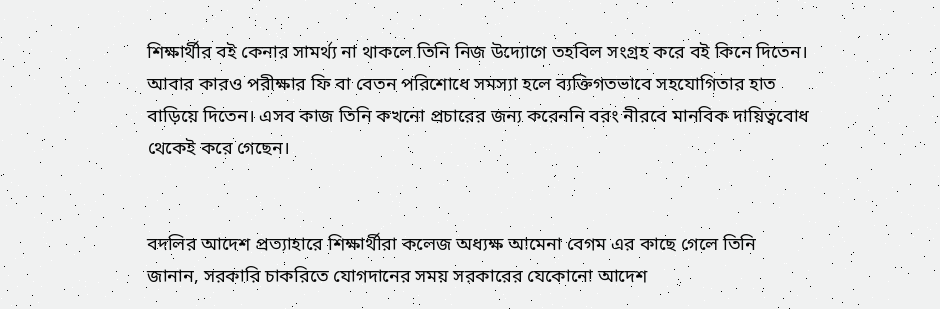শিক্ষার্থীর বই কেনার সামর্থ্য না থাকলে তিনি নিজ উদ্যোগে তহবিল সংগ্রহ করে বই কিনে দিতেন। আবার কারও পরীক্ষার ফি বা বেতন পরিশোধে সমস্যা হলে ব্যক্তিগতভাবে সহযোগিতার হাত বাড়িয়ে দিতেন। এসব কাজ তিনি কখনো প্রচারের জন্য করেননি বরং নীরবে মানবিক দায়িত্ববোধ থেকেই করে গেছেন।


বদলির আদেশ প্রত্যাহারে শিক্ষার্থীরা কলেজ অধ্যক্ষ আমেনা বেগম এর কাছে গেলে তিনি জানান, সরকারি চাকরিতে যোগদানের সময় সরকারের যেকোনো আদেশ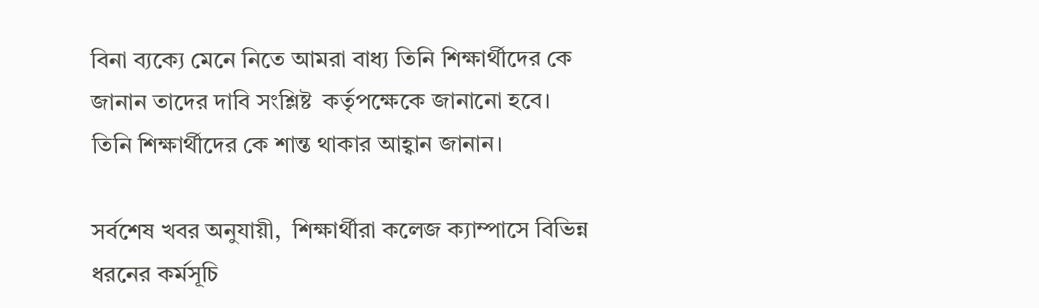বিনা ব্যক্যে মেনে নিতে আমরা বাধ্য তিনি শিক্ষার্থীদের কে জানান তাদের দাবি সংশ্লিষ্ট  কর্তৃপক্ষেকে জানানো হবে। তিনি শিক্ষার্থীদের কে শান্ত থাকার আহ্বান জানান।

সর্বশেষ খবর অনুযায়ী,  শিক্ষার্থীরা কলেজ ক্যাম্পাসে বিভিন্ন ধরনের কর্মসূচি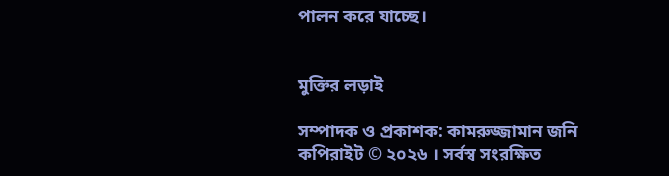পালন করে যাচ্ছে।


মুক্তির লড়াই

সম্পাদক ও প্রকাশক: কামরুজ্জামান জনি
কপিরাইট © ২০২৬ । সর্বস্ব সংরক্ষিত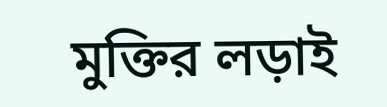মুক্তির লড়াই